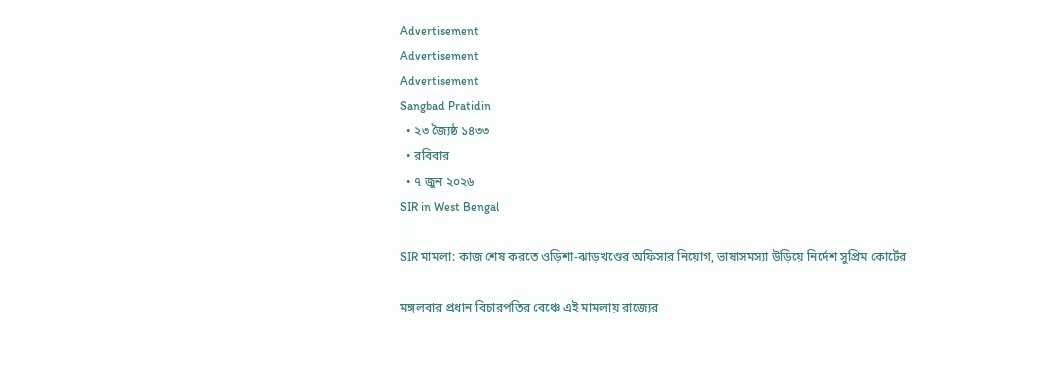Advertisement
Advertisement
Advertisement
Sangbad Pratidin
  • ২৩ জ্যৈষ্ঠ ১৪৩৩
  • রবিবার
  • ৭ জুন ২০২৬
SIR in West Bengal

SIR মামলা: কাজ শেষ করতে ওড়িশা-ঝাড়খণ্ডের অফিসার নিয়োগ, ভাষাসমস্যা উড়িয়ে নির্দেশ সুপ্রিম কোর্টের

মঙ্গলবার প্রধান বিচারপতির বেঞ্চে এই মামলায় রাজ্যের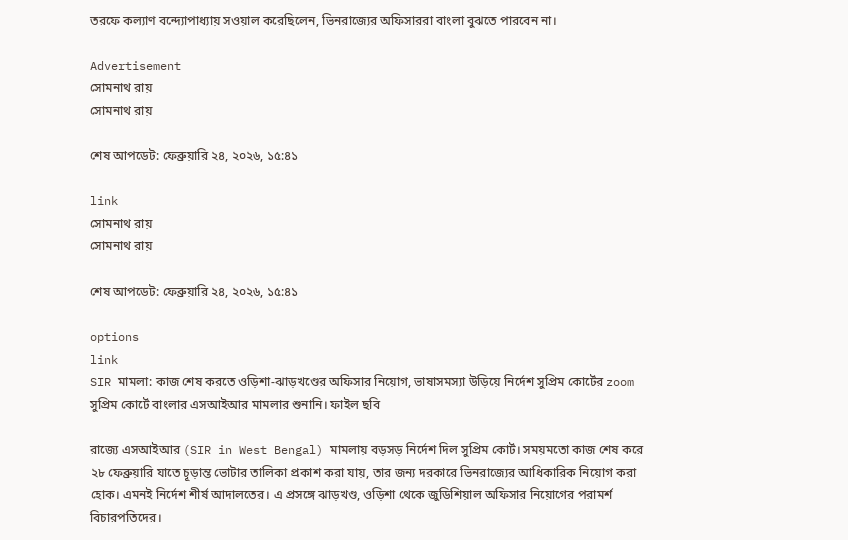তরফে কল্যাণ বন্দ্যোপাধ্যায় সওয়াল করেছিলেন, ভিনরাজ্যের অফিসাররা বাংলা বুঝতে পারবেন না।

Advertisement
সোমনাথ রায়
সোমনাথ রায়

শেষ আপডেট: ফেব্রুয়ারি ২৪, ২০২৬, ১৫:৪১

link
সোমনাথ রায়
সোমনাথ রায়

শেষ আপডেট: ফেব্রুয়ারি ২৪, ২০২৬, ১৫:৪১

options
link
SIR মামলা: কাজ শেষ করতে ওড়িশা-ঝাড়খণ্ডের অফিসার নিয়োগ, ভাষাসমস্যা উড়িয়ে নির্দেশ সুপ্রিম কোর্টের zoom
সুপ্রিম কোর্টে বাংলার এসআইআর মামলার শুনানি। ফাইল ছবি

রাজ্যে এসআইআর (SIR in West Bengal) মামলায় বড়সড় নির্দেশ দিল সুপ্রিম কোর্ট। সময়মতো কাজ শেষ করে ২৮ ফেব্রুয়ারি যাতে চূড়ান্ত ভোটার তালিকা প্রকাশ করা যায়, তার জন্য দরকারে ভিনরাজ্যের আধিকারিক নিয়োগ করা হোক। এমনই নির্দেশ শীর্ষ আদালতের। এ প্রসঙ্গে ঝাড়খণ্ড, ওড়িশা থেকে জুডিশিয়াল অফিসার নিয়োগের পরামর্শ বিচারপতিদের।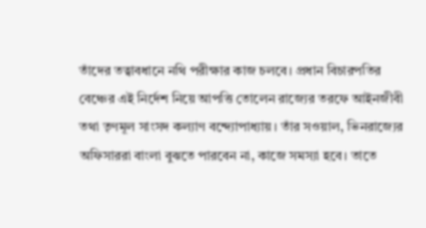তাঁদের তত্বাবধানে নথি পরীক্ষার কাজ চলবে। প্রধান বিচারপতির বেঞ্চের এই নির্দেশ নিয়ে আপত্তি তোলেন রাজ্যের তরফে আইনজীবী তথা তৃণমূল সাংসদ কল্যাণ বন্দ্যোপাধ্যায়। তাঁর সওয়াল, ভিনরাজ্যের অফিসাররা বাংলা বুঝতে পারবেন না, কাজে সমস্যা হবে। তাতে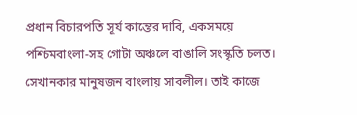প্রধান বিচারপতি সূর্য কান্তের দাবি, একসময়ে পশ্চিমবাংলা-সহ গোটা অঞ্চলে বাঙালি সংস্কৃতি চলত। সেখানকার মানুষজন বাংলায় সাবলীল। তাই কাজে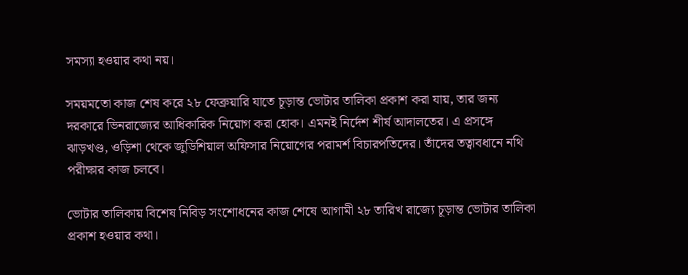সমস্যা হওয়ার কথা নয়।

সময়মতো কাজ শেষ করে ২৮ ফেব্রুয়ারি যাতে চূড়ান্ত ভোটার তালিকা প্রকাশ করা যায়, তার জন্য দরকারে ভিনরাজ্যের আধিকারিক নিয়োগ করা হোক। এমনই নির্দেশ শীর্ষ আদালতের। এ প্রসঙ্গে ঝাড়খণ্ড, ওড়িশা থেকে জুডিশিয়াল অফিসার নিয়োগের পরামর্শ বিচারপতিদের। তাঁদের তত্বাবধানে নথি পরীক্ষার কাজ চলবে।

ভোটার তালিকায় বিশেষ নিবিড় সংশোধনের কাজ শেষে আগামী ২৮ তারিখ রাজ্যে চূড়ান্ত ভোটার তালিকা প্রকাশ হওয়ার কথা।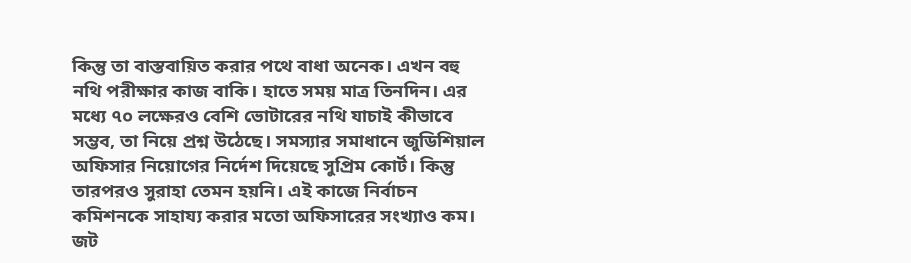কিন্তু তা বাস্তবায়িত করার পথে বাধা অনেক। এখন বহু নথি পরীক্ষার কাজ বাকি। হাতে সময় মাত্র তিনদিন। এর মধ্যে ৭০ লক্ষেরও বেশি ভোটারের নথি যাচাই কীভাবে সম্ভব, তা নিয়ে প্রশ্ন উঠেছে। সমস্যার সমাধানে জুডিশিয়াল অফিসার নিয়োগের নির্দেশ দিয়েছে সুপ্রিম কোর্ট। কিন্তু তারপরও সুরাহা তেমন হয়নি। এই কাজে নির্বাচন কমিশনকে সাহায্য করার মতো অফিসারের সংখ্যাও কম। জট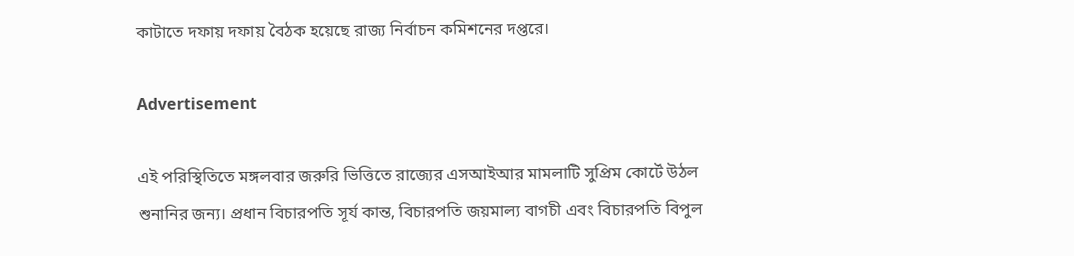কাটাতে দফায় দফায় বৈঠক হয়েছে রাজ্য নির্বাচন কমিশনের দপ্তরে।

Advertisement

এই পরিস্থিতিতে মঙ্গলবার জরুরি ভিত্তিতে রাজ্যের এসআইআর মামলাটি সুপ্রিম কোর্টে উঠল শুনানির জন্য। প্রধান বিচারপতি সূর্য কান্ত, বিচারপতি জয়মাল্য বাগচী এবং বিচারপতি বিপুল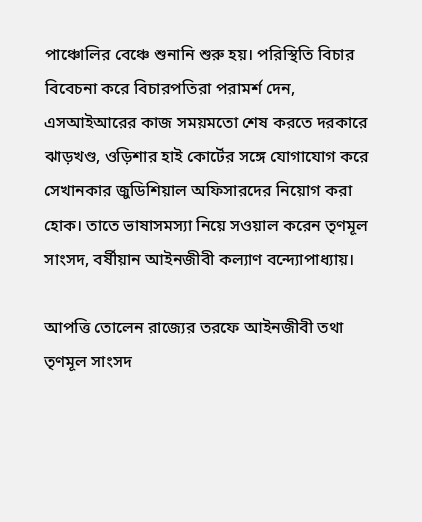পাঞ্চোলির বেঞ্চে শুনানি শুরু হয়। পরিস্থিতি বিচার বিবেচনা করে বিচারপতিরা পরামর্শ দেন, এসআইআরের কাজ সময়মতো শেষ করতে দরকারে ঝাড়খণ্ড, ওড়িশার হাই কোর্টের সঙ্গে যোগাযোগ করে সেখানকার জুডিশিয়াল অফিসারদের নিয়োগ করা হোক। তাতে ভাষাসমস্যা নিয়ে সওয়াল করেন তৃণমূল সাংসদ, বর্ষীয়ান আইনজীবী কল্যাণ বন্দ্যোপাধ্যায়।

আপত্তি তোলেন রাজ্যের তরফে আইনজীবী তথা তৃণমূল সাংসদ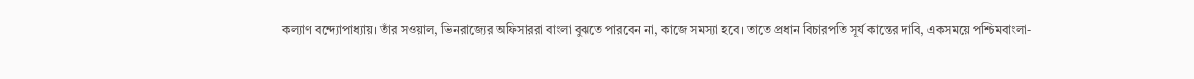কল্যাণ বন্দ্যোপাধ্যায়। তাঁর সওয়াল, ভিনরাজ্যের অফিসাররা বাংলা বুঝতে পারবেন না, কাজে সমস্যা হবে। তাতে প্রধান বিচারপতি সূর্য কান্তের দাবি, একসময়ে পশ্চিমবাংলা-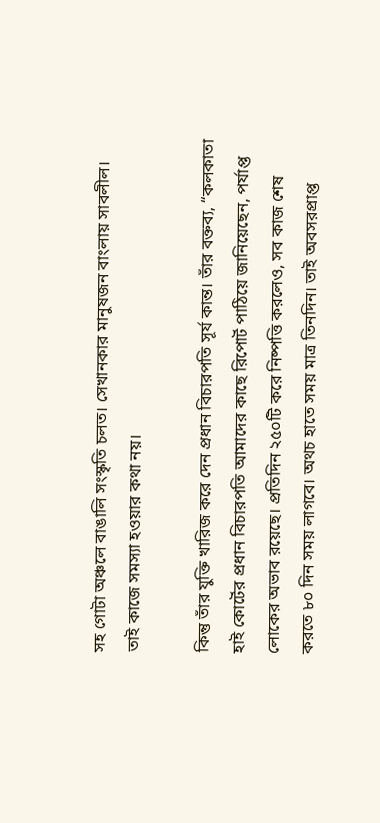সহ গোটা অঞ্চলে বাঙালি সংস্কৃতি চলত। সেখানকার মানুষজন বাংলায় সাবলীল। তাই কাজে সমস্যা হওয়ার কথা নয়।

কিন্তু তাঁর যুক্তি খারিজ করে দেন প্রধান বিচারপতি সূর্য কান্ত। তাঁর বক্তব্য, “কলকাতা হাই কোর্টের প্রধান বিচারপতি আমাদের কাছে রিপোর্ট পাঠিয়ে জানিয়েছেন, পর্যাপ্ত লোকের অভাব রয়েছে। প্রতিদিন ২৫০টি করে নিষ্পত্তি করলেও, সব কাজ শেষ করতে ৮০ দিন সময় লাগবে। অথচ হাতে সময় মাত্র তিনদিন। তাই অবসরপ্রাপ্ত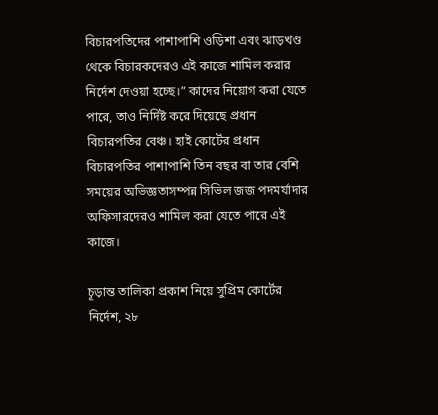বিচারপতিদের পাশাপাশি ওড়িশা এবং ঝাড়খণ্ড থেকে বিচারকদেরও এই কাজে শামিল করার নির্দেশ দেওয়া হচ্ছে।” কাদের নিয়োগ করা যেতে পারে, তাও নির্দিষ্ট করে দিয়েছে প্রধান বিচারপতির বেঞ্চ। হাই কোর্টের প্রধান বিচারপতির পাশাপাশি তিন বছর বা তার বেশি সময়ের অভিজ্ঞতাসম্পন্ন সিভিল জজ পদমর্যাদার অফিসারদেরও শামিল করা যেতে পারে এই কাজে।

চূড়ান্ত তালিকা প্রকাশ নিয়ে সুপ্রিম কোর্টের নির্দেশ, ২৮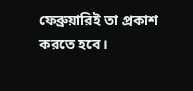ফেব্রুয়ারিই তা প্রকাশ করতে হবে।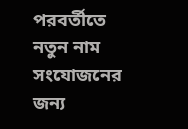পরবর্তীতে নতুন নাম সংযোজনের জন্য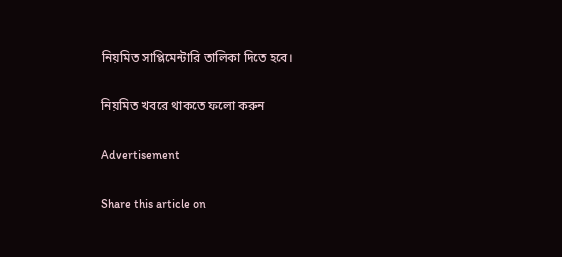নিয়মিত সাপ্লিমেন্টারি তালিকা দিতে হবে।

নিয়মিত খবরে থাকতে ফলো করুন

Advertisement

Share this article on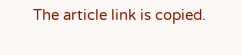The article link is copied.